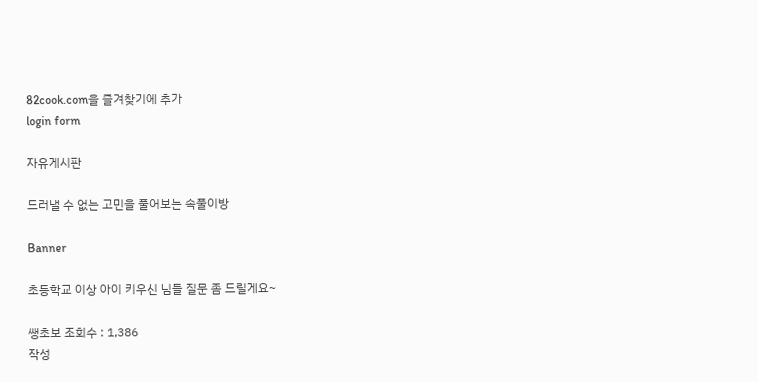82cook.com을 즐겨찾기에 추가
login form

자유게시판

드러낼 수 없는 고민을 풀어보는 속풀이방

Banner

초등학교 이상 아이 키우신 님들 질문 좀 드릴게요~

쌩초보 조회수 : 1,386
작성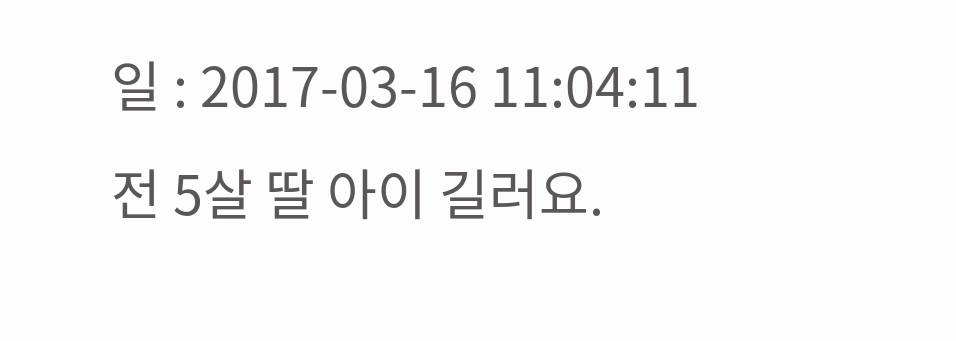일 : 2017-03-16 11:04:11
전 5살 딸 아이 길러요.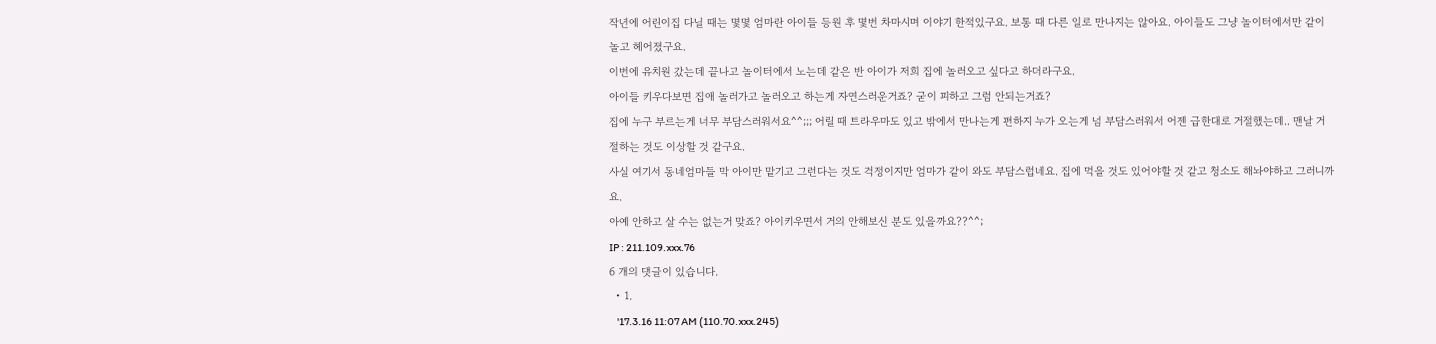작년에 어린이집 다닐 때는 몇몇 엄마란 아이들 등원 후 몇번 차마시며 이야기 한적있구요. 보통 때 다른 일로 만나지는 않아요. 아이들도 그냥 놀이터에서만 같이 놀고 헤어졌구요.
이번에 유치원 갔는데 끝나고 놀이터에서 노는데 같은 반 아이가 저희 집에 놀러오고 싶다고 하더라구요.
아이들 키우다보면 집애 놀러가고 놀러오고 하는게 자연스러운거죠? 굳이 피하고 그럼 안되는거죠?
집에 누구 부르는게 너무 부담스러워서요^^;;; 어릴 때 트라우마도 있고 밖에서 만나는게 편하지 누가 오는게 넘 부담스러워서 어젠 급한대로 거절했는데.. 맨날 거절하는 것도 이상할 것 같구요.
사실 여기서 동네엄마들 막 아이만 맡기고 그런다는 것도 걱정이지만 엄마가 같이 와도 부담스럽네요. 집에 먹을 것도 있어야할 것 같고 청소도 해놔야하고 그러니까요.
아예 안하고 살 수는 없는거 맞죠? 아이키우면서 거의 안해보신 분도 있을까요??^^;
IP : 211.109.xxx.76
6 개의 댓글이 있습니다.
  • 1.
    '17.3.16 11:07 AM (110.70.xxx.245)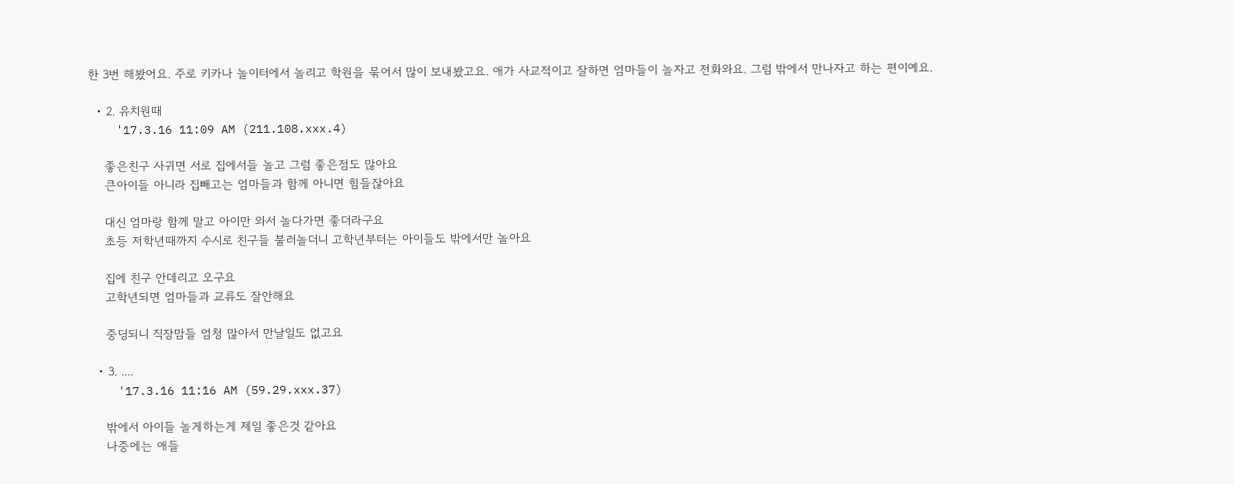한 3번 해봤어요. 주로 키카나 놀이터에서 놀리고 학원을 묶어서 많이 보내봤고요. 애가 사교적이고 잘하면 엄마들이 놀자고 전화와요. 그럼 밖에서 만나자고 하는 편이예요.

  • 2. 유치원때
    '17.3.16 11:09 AM (211.108.xxx.4)

    좋은친구 사귀면 서로 집에서들 놀고 그럼 좋은점도 많아요
    큰아이들 아니라 집빼고는 엄마들과 함께 아니면 힘들잖아요

    대신 엄마랑 함께 말고 아이만 와서 놀다가면 좋더라구요
    초등 저학년때까지 수시로 친구들 불러놀더니 고학년부터는 아이들도 밖에서만 놀아요

    집에 친구 안데리고 오구요
    고학년되면 엄마들과 교류도 잘안해요

    중딩되니 직장맘들 엄청 많아서 만날일도 없고요

  • 3. ....
    '17.3.16 11:16 AM (59.29.xxx.37)

    밖에서 아이들 놀게하는게 제일 좋은것 같아요
    나중에는 애들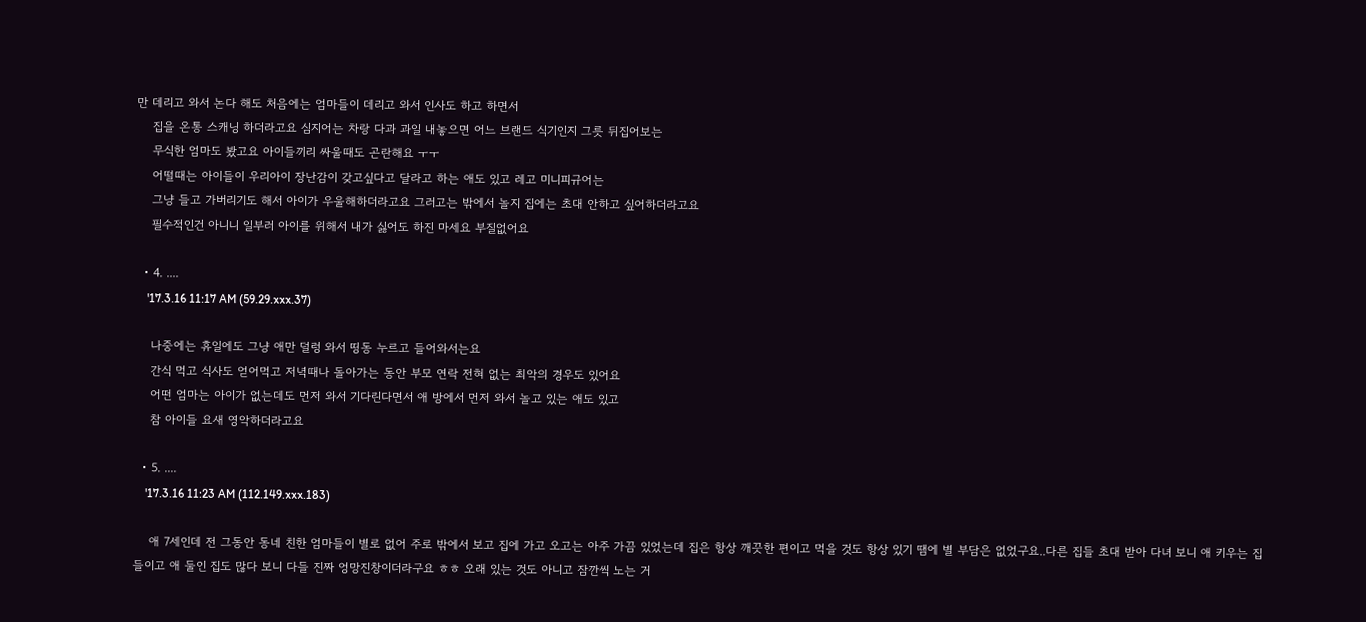만 데리고 와서 논다 해도 처음에는 엄마들이 데리고 와서 인사도 하고 하면서
    집을 온통 스캐닝 하더라고요 심지어는 차랑 다과 과일 내놓으면 어느 브랜드 식기인지 그릇 뒤집어보는
    무식한 엄마도 봤고요 아이들끼리 싸울때도 곤란해요 ㅜㅜ
    어떨때는 아이들이 우리아이 장난감이 갖고싶다고 달라고 하는 애도 있고 레고 미니피규어는
    그냥 들고 가버리기도 해서 아이가 우울해하더라고요 그러고는 밖에서 놀지 집에는 초대 안하고 싶어하더라고요
    필수적인건 아니니 일부러 아이를 위해서 내가 싫어도 하진 마세요 부질없어요

  • 4. ....
    '17.3.16 11:17 AM (59.29.xxx.37)

    나중에는 휴일에도 그냥 애만 덜렁 와서 띵동 누르고 들어와서는요
    간식 먹고 식사도 얻어먹고 저녁때나 돌아가는 동안 부모 연락 전혀 없는 최악의 경우도 있어요
    어떤 엄마는 아이가 없는데도 먼저 와서 기다린다면서 애 방에서 먼저 와서 놀고 있는 애도 있고
    참 아이들 요새 영악하더라고요

  • 5. ....
    '17.3.16 11:23 AM (112.149.xxx.183)

    애 7세인데 전 그동안 동네 친한 엄마들이 별로 없어 주로 밖에서 보고 집에 가고 오고는 아주 가끔 있었는데 집은 항상 깨끗한 편이고 먹을 것도 항상 있기 땜에 별 부담은 없었구요..다른 집들 초대 받아 다녀 보니 애 키우는 집들이고 애 둘인 집도 많다 보니 다들 진짜 엉망진창이더라구요 ㅎㅎ 오래 있는 것도 아니고 잠깐씩 노는 거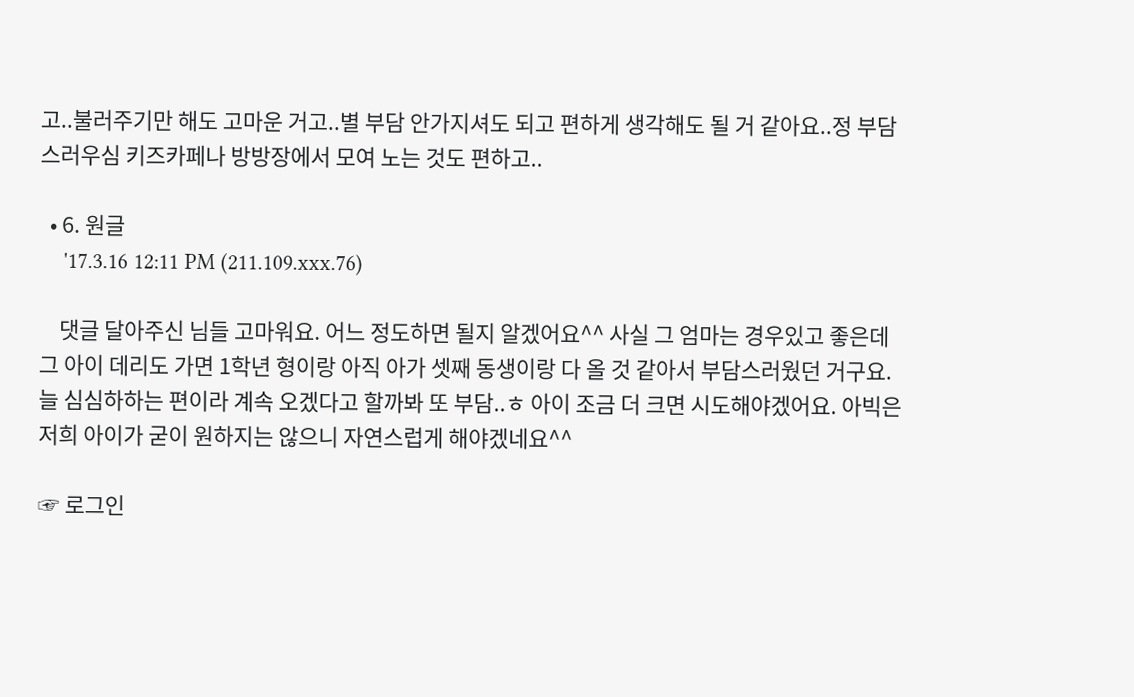고..불러주기만 해도 고마운 거고..별 부담 안가지셔도 되고 편하게 생각해도 될 거 같아요..정 부담스러우심 키즈카페나 방방장에서 모여 노는 것도 편하고..

  • 6. 원글
    '17.3.16 12:11 PM (211.109.xxx.76)

    댓글 달아주신 님들 고마워요. 어느 정도하면 될지 알겠어요^^ 사실 그 엄마는 경우있고 좋은데 그 아이 데리도 가면 1학년 형이랑 아직 아가 셋째 동생이랑 다 올 것 같아서 부담스러웠던 거구요. 늘 심심하하는 편이라 계속 오겠다고 할까봐 또 부담..ㅎ 아이 조금 더 크면 시도해야겠어요. 아빅은 저희 아이가 굳이 원하지는 않으니 자연스럽게 해야겠네요^^

☞ 로그인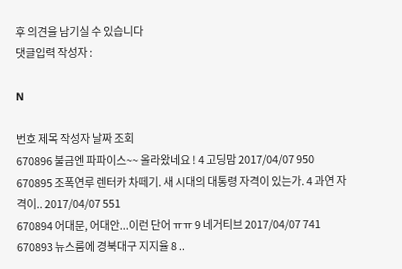후 의견을 남기실 수 있습니다
댓글입력 작성자 :

N

번호 제목 작성자 날짜 조회
670896 불금엔 파파이스~~ 올라왔네요 ! 4 고딩맘 2017/04/07 950
670895 조폭연루 렌터카 차떼기. 새 시대의 대통령 자격이 있는가. 4 과연 자격이.. 2017/04/07 551
670894 어대문, 어대안...이런 단어 ㅠㅠ 9 네거티브 2017/04/07 741
670893 뉴스룸에 경북대구 지지율 8 ..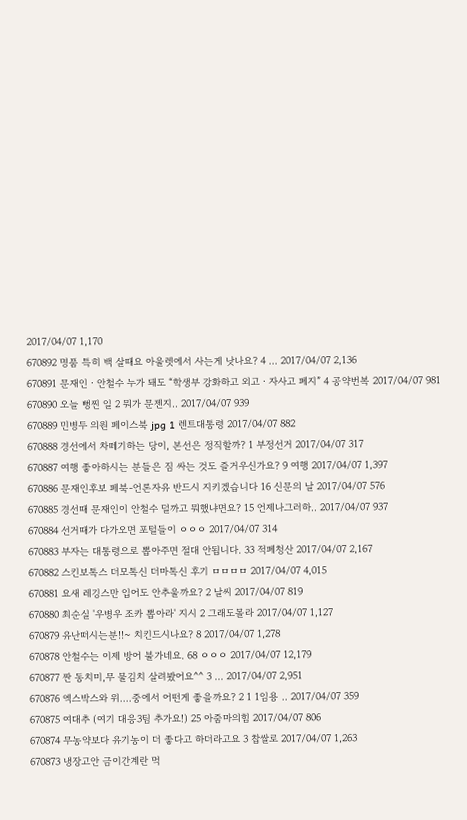2017/04/07 1,170
670892 명품 특히 백 살때요 아울렛에서 사는게 낫나요? 4 ... 2017/04/07 2,136
670891 문재인ㆍ안철수 누가 돼도 “학생부 강화하고 외고ㆍ자사고 폐지” 4 공약번복 2017/04/07 981
670890 오늘 뻥찐 일 2 뭐가 문젠지.. 2017/04/07 939
670889 민병두 의원 페이스북 jpg 1 렌트대통령 2017/04/07 882
670888 경선에서 차떼기하는 당이, 본선은 정직할까? 1 부정선거 2017/04/07 317
670887 여행 좋아하시는 분들은 짐 싸는 것도 즐거우신가요? 9 여행 2017/04/07 1,397
670886 문재인후보 페북-언론자유 반드시 지키겠습니다 16 신문의 날 2017/04/07 576
670885 경선때 문재인이 안철수 덜까고 뭐했냐면요? 15 언제나그러하.. 2017/04/07 937
670884 선거때가 다가오면 포털들이 ㅇㅇㅇ 2017/04/07 314
670883 부자는 대통령으로 뽑아주면 절대 안됩니다. 33 적폐청산 2017/04/07 2,167
670882 스킨보톡스 더모톡신 더마톡신 후기 ㅁㅁㅁㅁ 2017/04/07 4,015
670881 요새 레깅스만 입어도 안추울까요? 2 날씨 2017/04/07 819
670880 최순실 '우병우 조카 뽑아라' 지시 2 그래도몰라 2017/04/07 1,127
670879 유난떠시는분!!~ 치킨드시나요? 8 2017/04/07 1,278
670878 안철수는 이제 방어 불가네요. 68 ㅇㅇㅇ 2017/04/07 12,179
670877 짠 동치미,무 물김치 살려봤어요^^ 3 ... 2017/04/07 2,951
670876 엑스박스와 위....중에서 어떤게 좋을까요? 2 1 1임용 .. 2017/04/07 359
670875 여대추 (여기 대응3팀 추가요!) 25 아줌마의힘 2017/04/07 806
670874 무농약보다 유기농이 더 좋다고 하더라고요 3 찹쌀로 2017/04/07 1,263
670873 냉장고안 금이간계란 먹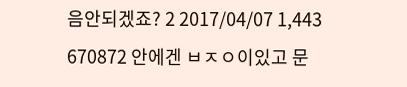음안되겠죠? 2 2017/04/07 1,443
670872 안에겐 ㅂㅈㅇ이있고 문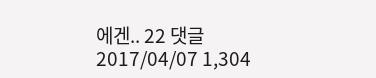에겐.. 22 댓글 2017/04/07 1,304